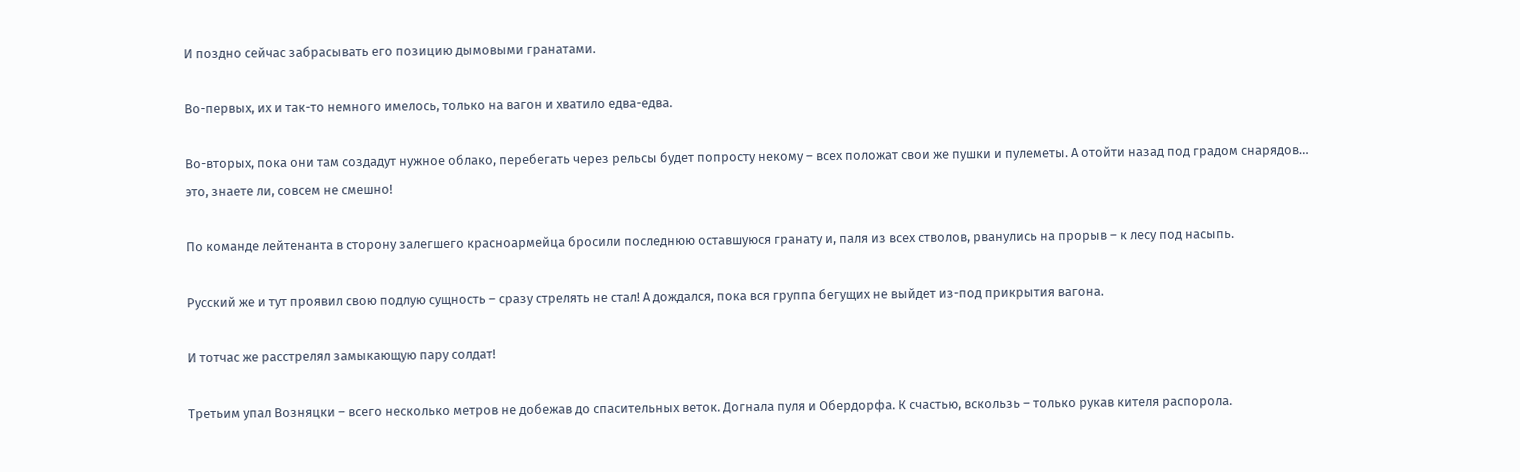И поздно сейчас забрасывать его позицию дымовыми гранатами.

Во-первых, их и так-то немного имелось, только на вагон и хватило едва-едва.

Во-вторых, пока они там создадут нужное облако, перебегать через рельсы будет попросту некому – всех положат свои же пушки и пулеметы. А отойти назад под градом снарядов… это, знаете ли, совсем не смешно!

По команде лейтенанта в сторону залегшего красноармейца бросили последнюю оставшуюся гранату и, паля из всех стволов, рванулись на прорыв – к лесу под насыпь.

Русский же и тут проявил свою подлую сущность – сразу стрелять не стал! А дождался, пока вся группа бегущих не выйдет из-под прикрытия вагона.

И тотчас же расстрелял замыкающую пару солдат!

Третьим упал Возняцки – всего несколько метров не добежав до спасительных веток. Догнала пуля и Обердорфа. К счастью, вскользь – только рукав кителя распорола.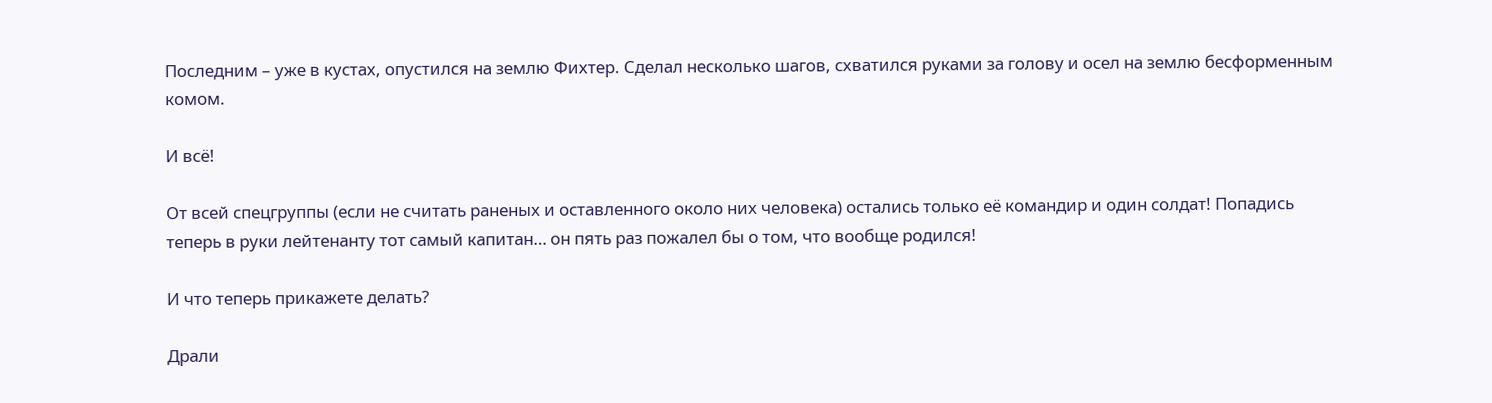Последним – уже в кустах, опустился на землю Фихтер. Сделал несколько шагов, схватился руками за голову и осел на землю бесформенным комом.

И всё!

От всей спецгруппы (если не считать раненых и оставленного около них человека) остались только её командир и один солдат! Попадись теперь в руки лейтенанту тот самый капитан… он пять раз пожалел бы о том, что вообще родился!

И что теперь прикажете делать?

Драли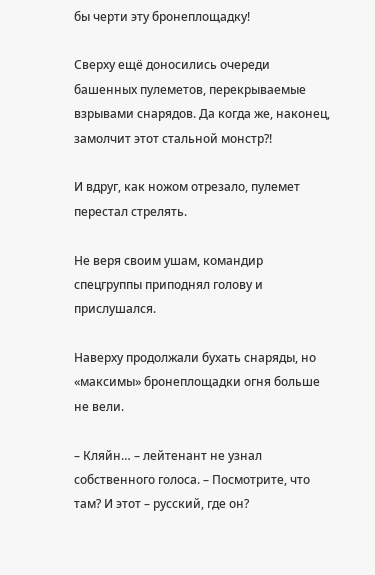бы черти эту бронеплощадку!

Сверху ещё доносились очереди башенных пулеметов, перекрываемые взрывами снарядов. Да когда же, наконец, замолчит этот стальной монстр?!

И вдруг, как ножом отрезало, пулемет перестал стрелять.

Не веря своим ушам, командир спецгруппы приподнял голову и прислушался.

Наверху продолжали бухать снаряды, но «максимы» бронеплощадки огня больше не вели.

– Кляйн… – лейтенант не узнал собственного голоса. – Посмотрите, что там? И этот – русский, где он?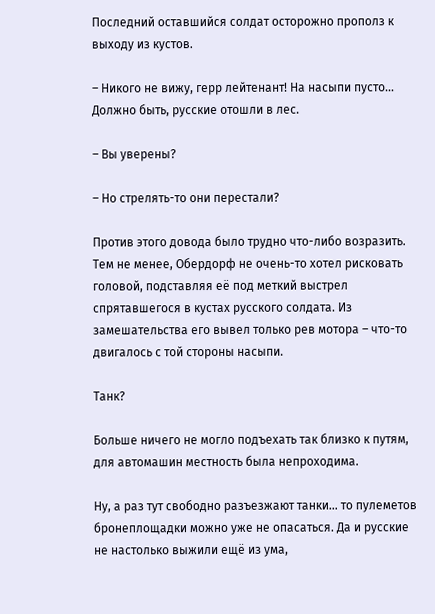Последний оставшийся солдат осторожно прополз к выходу из кустов.

– Никого не вижу, герр лейтенант! На насыпи пусто… Должно быть, русские отошли в лес.

– Вы уверены?

– Но стрелять-то они перестали?

Против этого довода было трудно что-либо возразить. Тем не менее, Обердорф не очень-то хотел рисковать головой, подставляя её под меткий выстрел спрятавшегося в кустах русского солдата. Из замешательства его вывел только рев мотора – что-то двигалось с той стороны насыпи.

Танк?

Больше ничего не могло подъехать так близко к путям, для автомашин местность была непроходима.

Ну, а раз тут свободно разъезжают танки… то пулеметов бронеплощадки можно уже не опасаться. Да и русские не настолько выжили ещё из ума,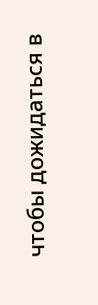чтобы дожидаться в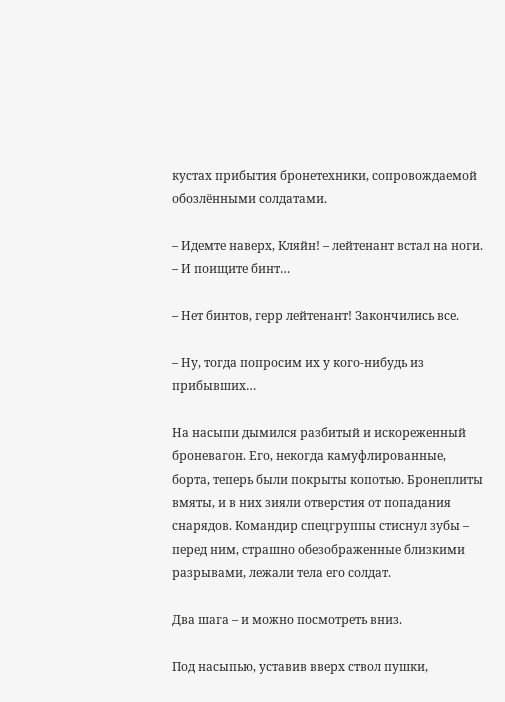кустах прибытия бронетехники, сопровождаемой обозлёнными солдатами.

– Идемте наверх, Кляйн! – лейтенант встал на ноги. – И поищите бинт…

– Нет бинтов, герр лейтенант! Закончились все.

– Ну, тогда попросим их у кого-нибудь из прибывших…

На насыпи дымился разбитый и искореженный броневагон. Его, некогда камуфлированные, борта, теперь были покрыты копотью. Бронеплиты вмяты, и в них зияли отверстия от попадания снарядов. Командир спецгруппы стиснул зубы – перед ним, страшно обезображенные близкими разрывами, лежали тела его солдат.

Два шага – и можно посмотреть вниз.

Под насыпью, уставив вверх ствол пушки,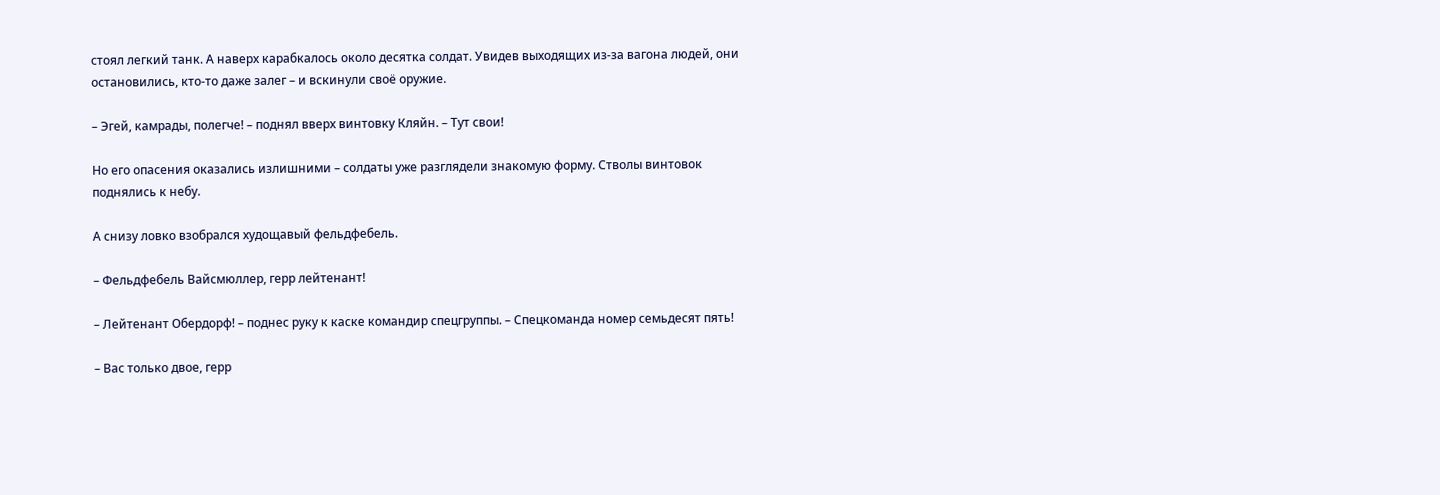стоял легкий танк. А наверх карабкалось около десятка солдат. Увидев выходящих из-за вагона людей, они остановились, кто-то даже залег – и вскинули своё оружие.

– Эгей, камрады, полегче! – поднял вверх винтовку Кляйн. – Тут свои!

Но его опасения оказались излишними – солдаты уже разглядели знакомую форму. Стволы винтовок поднялись к небу.

А снизу ловко взобрался худощавый фельдфебель.

– Фельдфебель Вайсмюллер, герр лейтенант!

– Лейтенант Обердорф! – поднес руку к каске командир спецгруппы. – Спецкоманда номер семьдесят пять!

– Вас только двое, герр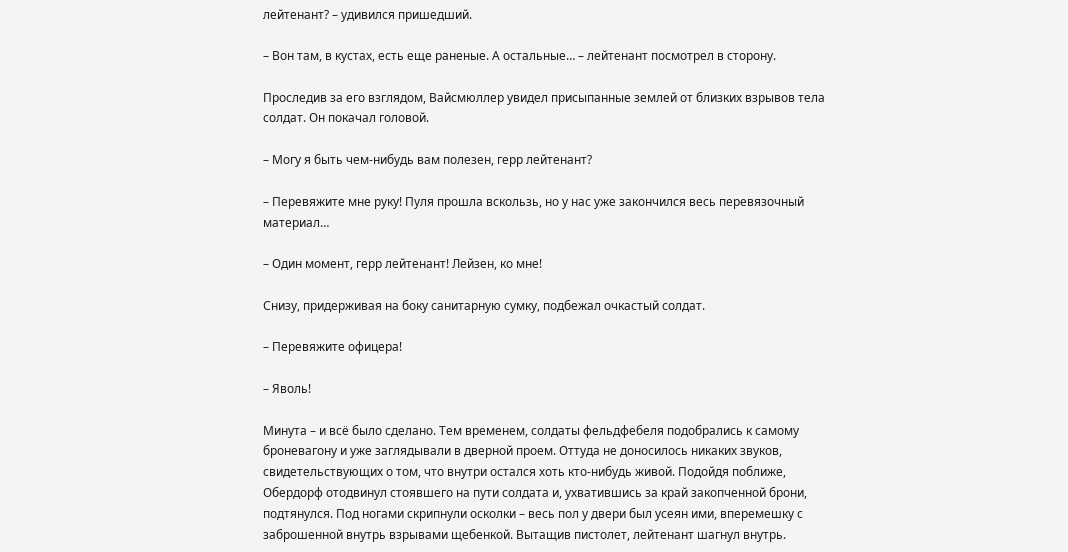лейтенант? – удивился пришедший.

– Вон там, в кустах, есть еще раненые. А остальные… – лейтенант посмотрел в сторону.

Проследив за его взглядом, Вайсмюллер увидел присыпанные землей от близких взрывов тела солдат. Он покачал головой.

– Могу я быть чем-нибудь вам полезен, герр лейтенант?

– Перевяжите мне руку! Пуля прошла вскользь, но у нас уже закончился весь перевязочный материал…

– Один момент, герр лейтенант! Лейзен, ко мне!

Снизу, придерживая на боку санитарную сумку, подбежал очкастый солдат.

– Перевяжите офицера!

– Яволь!

Минута – и всё было сделано. Тем временем, солдаты фельдфебеля подобрались к самому броневагону и уже заглядывали в дверной проем. Оттуда не доносилось никаких звуков, свидетельствующих о том, что внутри остался хоть кто-нибудь живой. Подойдя поближе, Обердорф отодвинул стоявшего на пути солдата и, ухватившись за край закопченной брони, подтянулся. Под ногами скрипнули осколки – весь пол у двери был усеян ими, вперемешку с заброшенной внутрь взрывами щебенкой. Вытащив пистолет, лейтенант шагнул внутрь.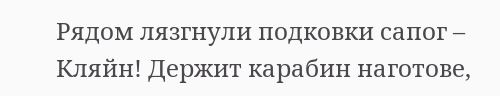Рядом лязгнули подковки сапог – Кляйн! Держит карабин наготове,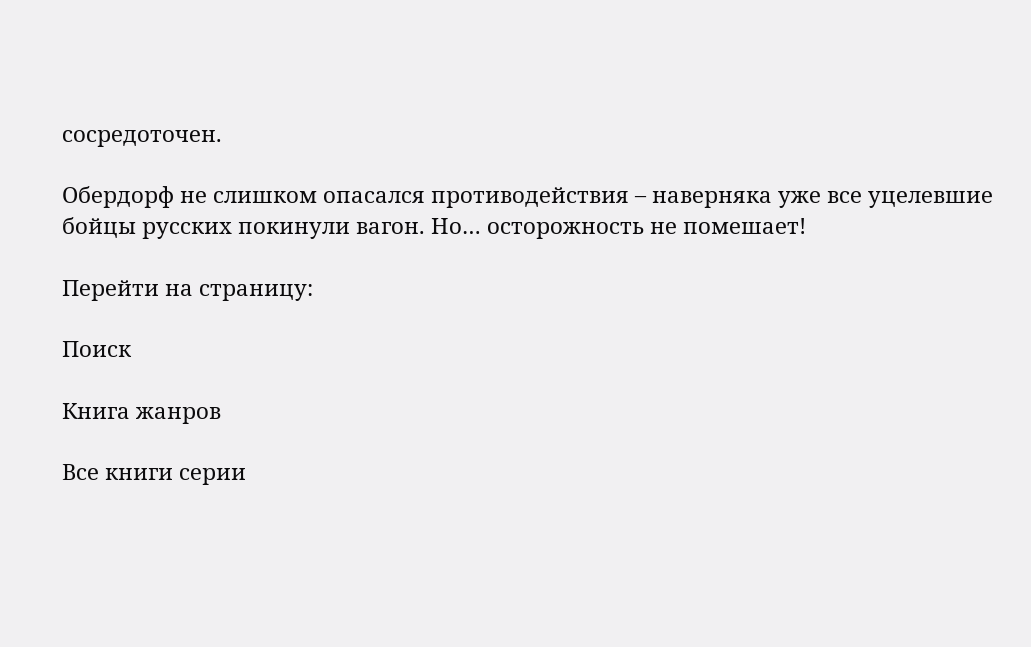сосредоточен.

Обердорф не слишком опасался противодействия – наверняка уже все уцелевшие бойцы русских покинули вагон. Но… осторожность не помешает!

Перейти на страницу:

Поиск

Книга жанров

Все книги серии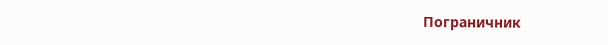Пограничник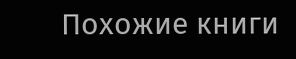Похожие книги